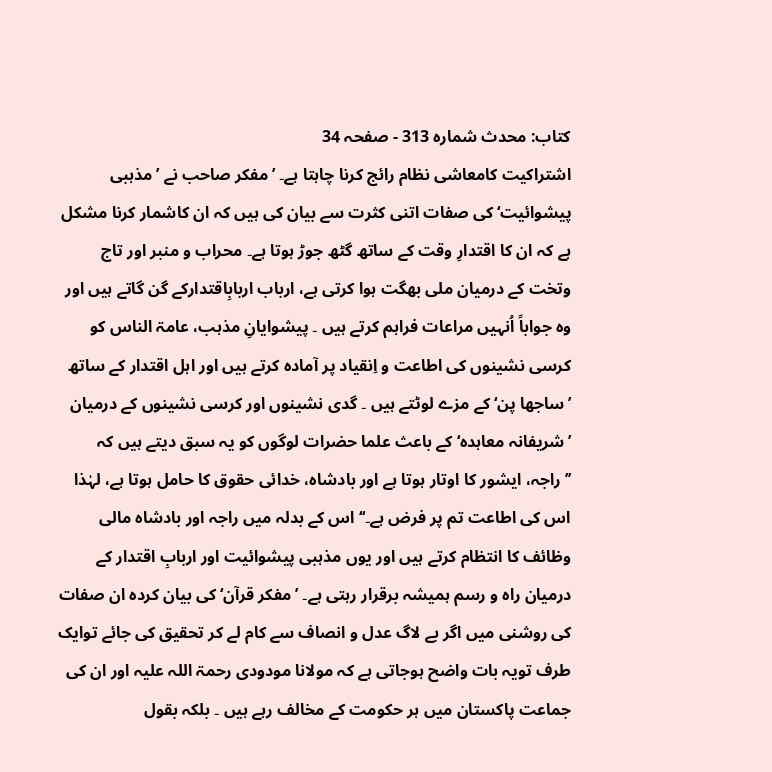کتاب: محدث شمارہ 313 - صفحہ 34
اشتراکیت کامعاشی نظام رائج کرنا چاہتا ہے۔ ’مفکر صاحب نے ’مذہبی پیشوائیت‘ کی صفات اتنی کثرت سے بیان کی ہیں کہ ان کاشمار کرنا مشکل ہے کہ ان کا اقتدارِ وقت کے ساتھ گٹھ جوڑ ہوتا ہے۔ محراب و منبر اور تاج وتخت کے درمیان ملی بھگت ہوا کرتی ہے، ارباب اربابِاقتدارکے گن گاتے ہیں اور وہ جواباً اُنہیں مراعات فراہم کرتے ہیں ۔ پیشوایانِ مذہب، عامۃ الناس کو کرسی نشینوں کی اطاعت و اِنقیاد پر آمادہ کرتے ہیں اور اہل اقتدار کے ساتھ ’ساجھا پن‘ کے مزے لوٹتے ہیں ۔ گدی نشینوں اور کرسی نشینوں کے درمیان ’شریفانہ معاہدہ‘ کے باعث علما حضرات لوگوں کو یہ سبق دیتے ہیں کہ ’’راجہ، ایشور کا اوتار ہوتا ہے اور بادشاہ، خدائی حقوق کا حامل ہوتا ہے، لہٰذا اس کی اطاعت تم پر فرض ہے۔‘‘ اس کے بدلہ میں راجہ اور بادشاہ مالی وظائف کا انتظام کرتے ہیں اور یوں مذہبی پیشوائیت اور اربابِ اقتدار کے درمیان راہ و رسم ہمیشہ برقرار رہتی ہے۔ ’مفکر قرآن‘ کی بیان کردہ ان صفات کی روشنی میں اگر بے لاگ عدل و انصاف سے کام لے کر تحقیق کی جائے توایک طرف تویہ بات واضح ہوجاتی ہے کہ مولانا مودودی رحمۃ اللہ علیہ اور ان کی جماعت پاکستان میں ہر حکومت کے مخالف رہے ہیں ۔ بلکہ بقول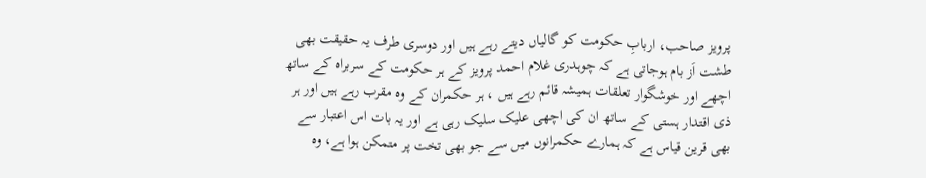پرویز صاحب، اربابِ حکومت کو گالیاں دیتے رہے ہیں اور دوسری طرف یہ حقیقت بھی طشت اَز بام ہوجاتی ہے کہ چوہدری غلام احمد پرویز کے ہر حکومت کے سربراہ کے ساتھ اچھے اور خوشگوار تعلقات ہمیشہ قائم رہے ہیں ، ہر حکمران کے وہ مقرب رہے ہیں اور ہر ذی اقتدار ہستی کے ساتھ ان کی اچھی علیک سلیک رہی ہے اور یہ بات اس اعتبار سے بھی قرین قیاس ہے کہ ہمارے حکمرانوں میں سے جو بھی تخت پر متمکن ہوا ہے، وہ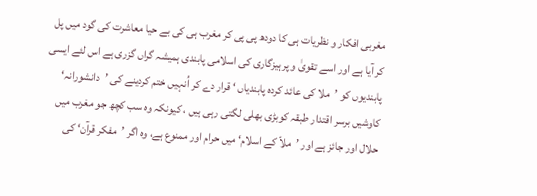مغربی افکار و نظریات ہی کا دودھ پی پی کر مغرب ہی کی بے حیا معاشرت کی گود میں پل کر آیا ہے اور اسے تقویٰ و پرہیزگاری کی اسلامی پابندی ہمیشہ گراں گزری ہے اس لئے ایسی پابندیوں کو ’ملا کی عائد کردہ پابندیاں ‘ قرار دے کر اُنہیں ختم کردینے کی ’دانشورانہ‘ کاوشیں برسر اقتدار طبقہ کوبڑی بھلی لگتی رہی ہیں ، کیونکہ وہ سب کچھ جو مغرب میں حلال اور جائز ہے اور ’ملاّ کے اسلام‘ میں حرام اور ممنوع ہے، وہ اگر ’مفکر قرآن‘ کی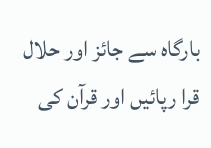بارگاہ سے جائز اور حلال قرا رپائیں اور قرآن کی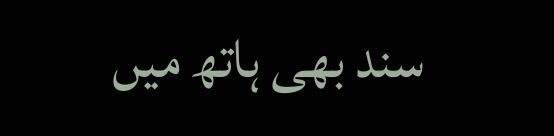سند بھی ہاتھ میں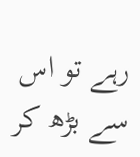رہے تو اس سے بڑھ کر